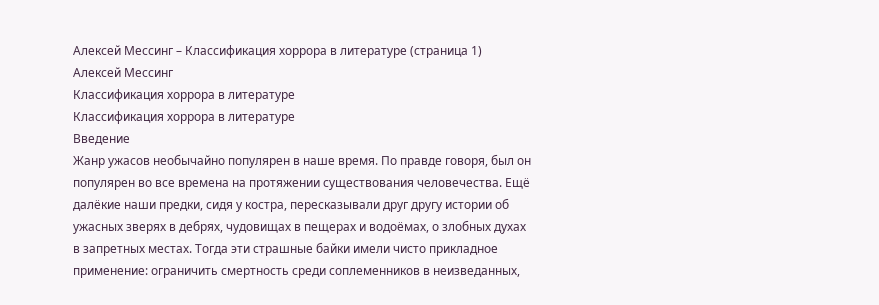Алексей Мессинг – Классификация хоррора в литературе (страница 1)
Алексей Мессинг
Классификация хоррора в литературе
Классификация хоррора в литературе
Введение
Жанр ужасов необычайно популярен в наше время. По правде говоря, был он популярен во все времена на протяжении существования человечества. Ещё далёкие наши предки, сидя у костра, пересказывали друг другу истории об ужасных зверях в дебрях, чудовищах в пещерах и водоёмах, о злобных духах в запретных местах. Тогда эти страшные байки имели чисто прикладное применение: ограничить смертность среди соплеменников в неизведанных,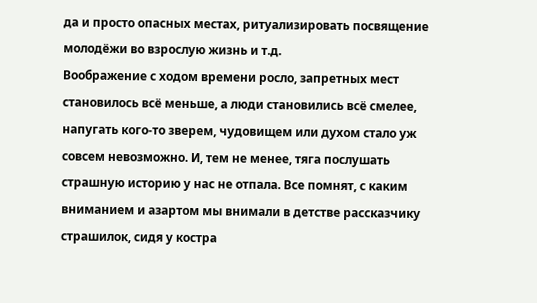да и просто опасных местах, ритуализировать посвящение молодёжи во взрослую жизнь и т.д.
Воображение с ходом времени росло, запретных мест становилось всё меньше, а люди становились всё смелее, напугать кого-то зверем, чудовищем или духом стало уж совсем невозможно. И, тем не менее, тяга послушать страшную историю у нас не отпала. Все помнят, с каким вниманием и азартом мы внимали в детстве рассказчику страшилок, сидя у костра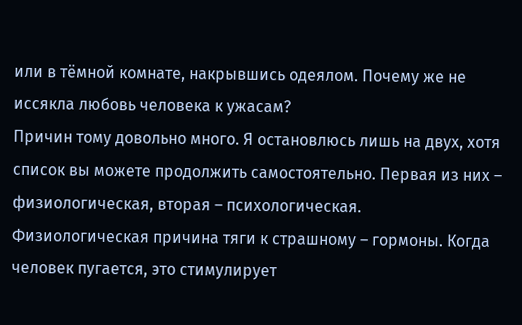или в тёмной комнате, накрывшись одеялом. Почему же не иссякла любовь человека к ужасам?
Причин тому довольно много. Я остановлюсь лишь на двух, хотя список вы можете продолжить самостоятельно. Первая из них – физиологическая, вторая – психологическая.
Физиологическая причина тяги к страшному – гормоны. Когда человек пугается, это стимулирует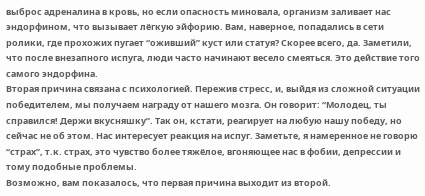выброс адреналина в кровь, но если опасность миновала, организм заливает нас эндорфином, что вызывает лёгкую эйфорию. Вам, наверное, попадались в сети ролики, где прохожих пугает “оживший” куст или статуя? Скорее всего, да. Заметили, что после внезапного испуга, люди часто начинают весело смеяться. Это действие того самого эндорфина.
Вторая причина связана с психологией. Пережив стресс, и, выйдя из сложной ситуации победителем, мы получаем награду от нашего мозга. Он говорит: “Молодец, ты справился! Держи вкусняшку”. Так он, кстати, реагирует на любую нашу победу, но сейчас не об этом. Нас интересует реакция на испуг. Заметьте, я намеренное не говорю “страх”, т.к. страх, это чувство более тяжёлое, вгоняющее нас в фобии, депрессии и тому подобные проблемы.
Возможно, вам показалось, что первая причина выходит из второй.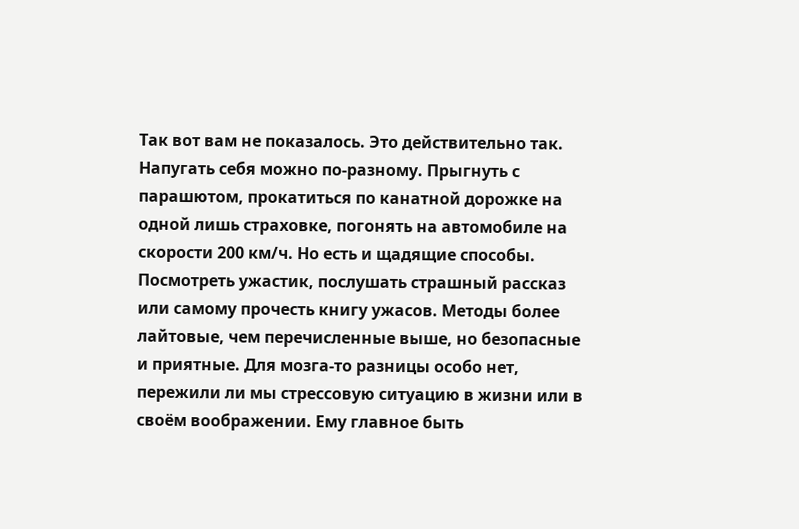Так вот вам не показалось. Это действительно так.
Напугать себя можно по-разному. Прыгнуть с парашютом, прокатиться по канатной дорожке на одной лишь страховке, погонять на автомобиле на скорости 200 км/ч. Но есть и щадящие способы. Посмотреть ужастик, послушать страшный рассказ или самому прочесть книгу ужасов. Методы более лайтовые, чем перечисленные выше, но безопасные и приятные. Для мозга-то разницы особо нет, пережили ли мы стрессовую ситуацию в жизни или в своём воображении. Ему главное быть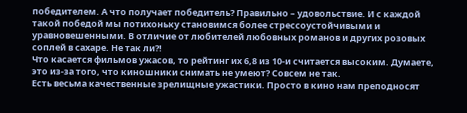победителем. А что получает победитель? Правильно – удовольствие. И с каждой такой победой мы потихоньку становимся более стрессоустойчивыми и уравновешенными. В отличие от любителей любовных романов и других розовых соплей в сахаре. Не так ли?!
Что касается фильмов ужасов, то рейтинг их 6,8 из 10-и считается высоким. Думаете, это из-за того, что киношники снимать не умеют? Совсем не так.
Есть весьма качественные зрелищные ужастики. Просто в кино нам преподносят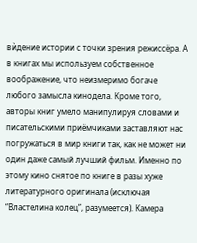вѝдение истории с точки зрения режиссёра. А в книгах мы используем собственное воображение, что неизмеримо богаче любого замысла кинодела. Кроме того, авторы книг умело манипулируя словами и писательскими приёмчиками заставляют нас погружаться в мир книги так, как не может ни один даже самый лучший фильм. Именно по этому кино снятое по книге в разы хуже литературного оригинала (исключая “Властелина колец”, разумеется). Камера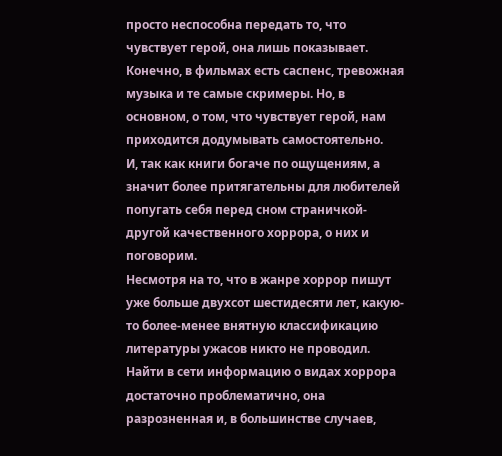просто неспособна передать то, что чувствует герой, она лишь показывает. Конечно, в фильмах есть саспенс, тревожная музыка и те самые скримеры. Но, в основном, о том, что чувствует герой, нам приходится додумывать самостоятельно.
И, так как книги богаче по ощущениям, а значит более притягательны для любителей попугать себя перед сном страничкой-другой качественного хоррора, о них и поговорим.
Несмотря на то, что в жанре хоррор пишут уже больше двухсот шестидесяти лет, какую-то более-менее внятную классификацию литературы ужасов никто не проводил. Найти в сети информацию о видах хоррора достаточно проблематично, она разрозненная и, в большинстве случаев,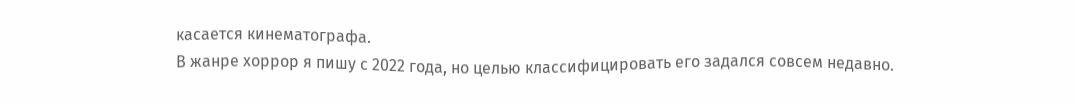касается кинематографа.
В жанре хоррор я пишу с 2022 года, но целью классифицировать его задался совсем недавно.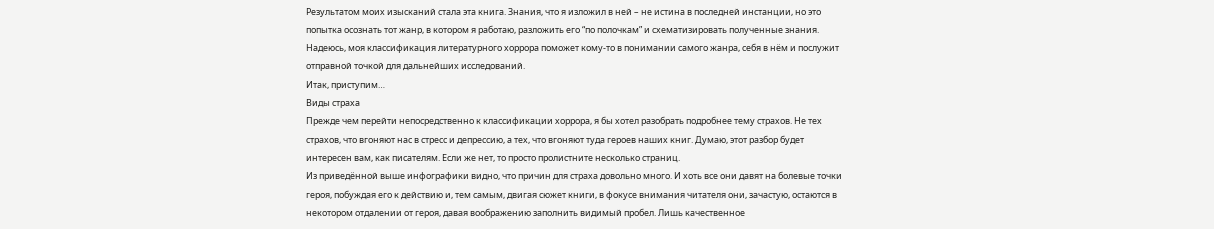Результатом моих изысканий стала эта книга. Знания, что я изложил в ней – не истина в последней инстанции, но это попытка осознать тот жанр, в котором я работаю, разложить его “по полочкам” и схематизировать полученные знания.
Надеюсь, моя классификация литературного хоррора поможет кому-то в понимании самого жанра, себя в нём и послужит отправной точкой для дальнейших исследований.
Итак, приступим…
Виды страха
Прежде чем перейти непосредственно к классификации хоррора, я бы хотел разобрать подробнее тему страхов. Не тех страхов, что вгоняют нас в стресс и депрессию, а тех, что вгоняют туда героев наших книг. Думаю, этот разбор будет интересен вам, как писателям. Если же нет, то просто пролистните несколько страниц.
Из приведённой выше инфографики видно, что причин для страха довольно много. И хоть все они давят на болевые точки героя, побуждая его к действию и, тем самым, двигая сюжет книги, в фокусе внимания читателя они, зачастую, остаются в некотором отдалении от героя, давая воображению заполнить видимый пробел. Лишь качественное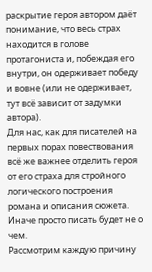раскрытие героя автором даёт понимание, что весь страх находится в голове протагониста и, побеждая его внутри, он одерживает победу и вовне (или не одерживает, тут всё зависит от задумки автора).
Для нас, как для писателей на первых порах повествования всё же важнее отделить героя от его страха для стройного логического построения романа и описания сюжета. Иначе просто писать будет не о чем.
Рассмотрим каждую причину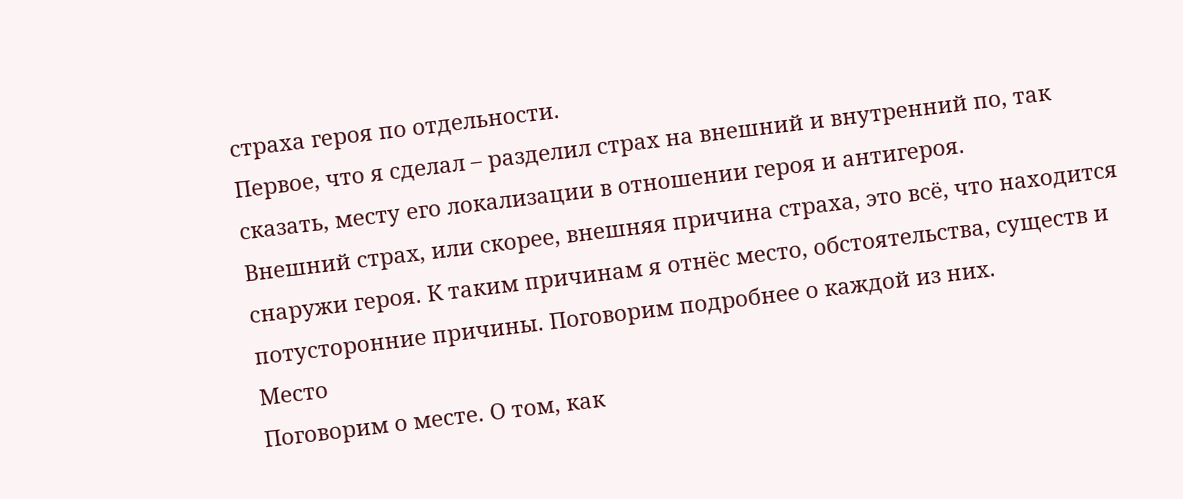страха героя по отдельности.
Первое, что я сделал – разделил страх на внешний и внутренний по, так сказать, месту его локализации в отношении героя и антигероя.
Внешний страх, или скорее, внешняя причина страха, это всё, что находится снаружи героя. К таким причинам я отнёс место, обстоятельства, существ и потусторонние причины. Поговорим подробнее о каждой из них.
Место
Поговорим о месте. О том, как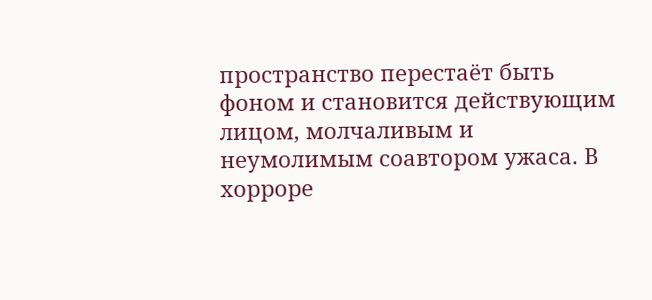пространство перестаёт быть фоном и становится действующим лицом, молчаливым и неумолимым соавтором ужаса. В хорроре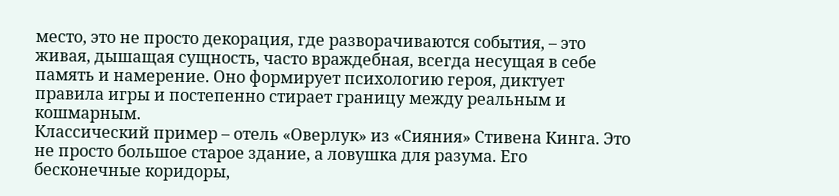место, это не просто декорация, где разворачиваются события, – это живая, дышащая сущность, часто враждебная, всегда несущая в себе память и намерение. Оно формирует психологию героя, диктует правила игры и постепенно стирает границу между реальным и кошмарным.
Классический пример – отель «Оверлук» из «Сияния» Стивена Кинга. Это не просто большое старое здание, а ловушка для разума. Его бесконечные коридоры,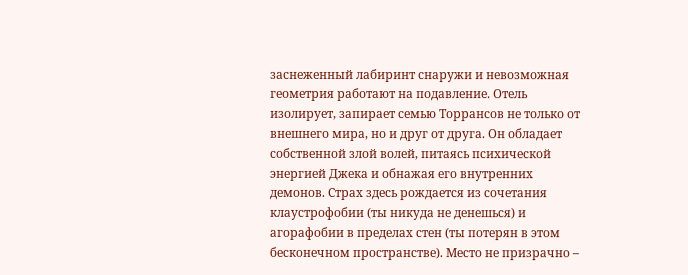заснеженный лабиринт снаружи и невозможная геометрия работают на подавление. Отель изолирует, запирает семью Торрансов не только от внешнего мира, но и друг от друга. Он обладает собственной злой волей, питаясь психической энергией Джека и обнажая его внутренних демонов. Страх здесь рождается из сочетания клаустрофобии (ты никуда не денешься) и агорафобии в пределах стен (ты потерян в этом бесконечном пространстве). Место не призрачно –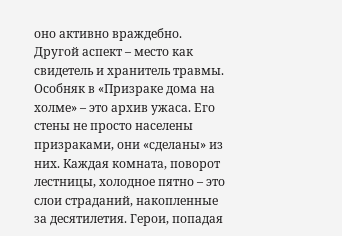оно активно враждебно.
Другой аспект – место как свидетель и хранитель травмы. Особняк в «Призраке дома на холме» – это архив ужаса. Его стены не просто населены призраками, они «сделаны» из них. Каждая комната, поворот лестницы, холодное пятно – это слои страданий, накопленные за десятилетия. Герои, попадая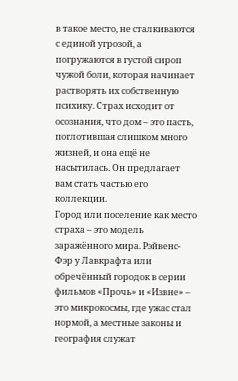в такое место, не сталкиваются с единой угрозой, а погружаются в густой сироп чужой боли, которая начинает растворять их собственную психику. Страх исходит от осознания, что дом – это пасть, поглотившая слишком много жизней, и она ещё не насытилась. Он предлагает вам стать частью его коллекции.
Город или поселение как место страха – это модель заражённого мира. Рэйвенс-Фэр у Лавкрафта или обречённый городок в серии фильмов «Прочь» и «Извне» – это микрокосмы, где ужас стал нормой, а местные законы и география служат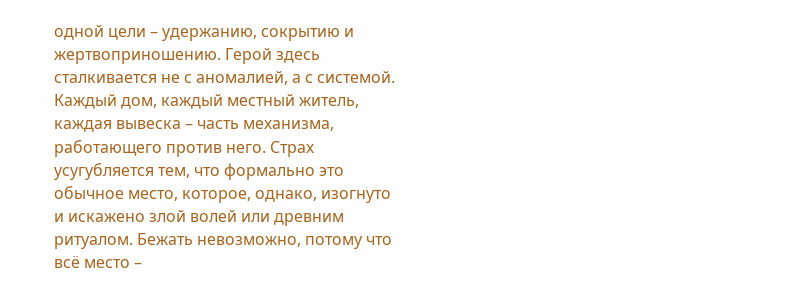одной цели – удержанию, сокрытию и жертвоприношению. Герой здесь сталкивается не с аномалией, а с системой. Каждый дом, каждый местный житель, каждая вывеска – часть механизма, работающего против него. Страх усугубляется тем, что формально это обычное место, которое, однако, изогнуто и искажено злой волей или древним ритуалом. Бежать невозможно, потому что всё место –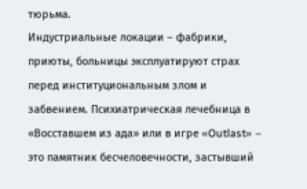тюрьма.
Индустриальные локации – фабрики, приюты, больницы эксплуатируют страх перед институциональным злом и забвением. Психиатрическая лечебница в «Восставшем из ада» или в игре «Outlast» – это памятник бесчеловечности, застывший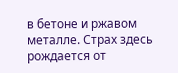в бетоне и ржавом металле. Страх здесь рождается от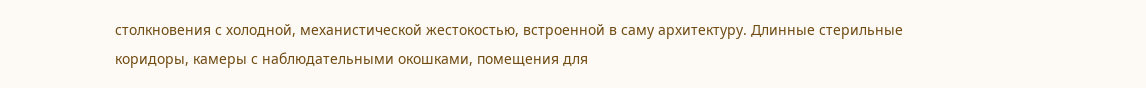столкновения с холодной, механистической жестокостью, встроенной в саму архитектуру. Длинные стерильные коридоры, камеры с наблюдательными окошками, помещения для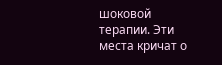шоковой терапии. Эти места кричат о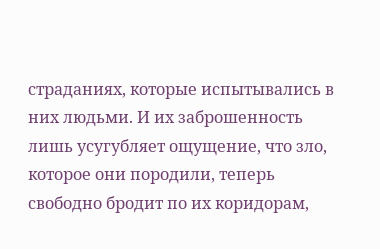страданиях, которые испытывались в них людьми. И их заброшенность лишь усугубляет ощущение, что зло, которое они породили, теперь свободно бродит по их коридорам,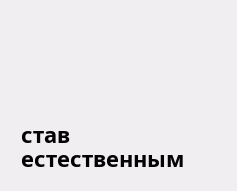став естественным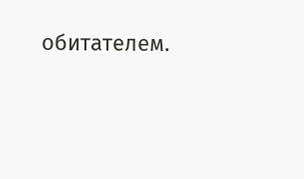обитателем.